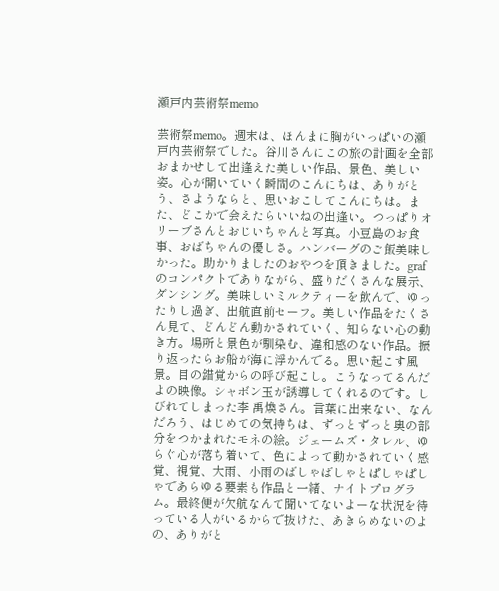瀬戸内芸術祭memo

芸術祭memo。週末は、ほんまに胸がいっぱいの瀬戸内芸術祭でした。谷川さんにこの旅の計画を全部おまかせして出逢えた美しい作品、景色、美しい姿。心が開いていく瞬間のこんにちは、ありがとう、さようならと、思いおこしてこんにちは。また、どこかで会えたらいいねの出逢い。つっぱりオリーブさんとおじいちゃんと写真。小豆島のお食事、おばちゃんの優しさ。ハンバーグのご飯美味しかった。助かりましたのおやつを頂きました。grafのコンパクトでありながら、盛りだくさんな展示、ダンシング。美味しいミルクティーを飲んで、ゆったりし過ぎ、出航直前セーフ。美しい作品をたくさん見て、どんどん動かされていく、知らない心の動き方。場所と景色が馴染む、違和感のない作品。振り返ったらお船が海に浮かんでる。思い起こす風景。目の錯覚からの呼び起こし。こうなってるんだよの映像。シャボン玉が誘導してくれるのです。しびれてしまった李 禹煥さん。言葉に出来ない、なんだろう、はじめての気持ちは、ずっとずっと奥の部分をつかまれたモネの絵。ジェームズ・タレル、ゆらぐ心が落ち着いて、色によって動かされていく感覚、視覚、大雨、小雨のばしゃばしゃとぱしゃぱしゃであらゆる要素も作品と一緒、ナイトプログラム。最終便が欠航なんて聞いてないよーな状況を待っている人がいるからで抜けた、あきらめないのよの、ありがと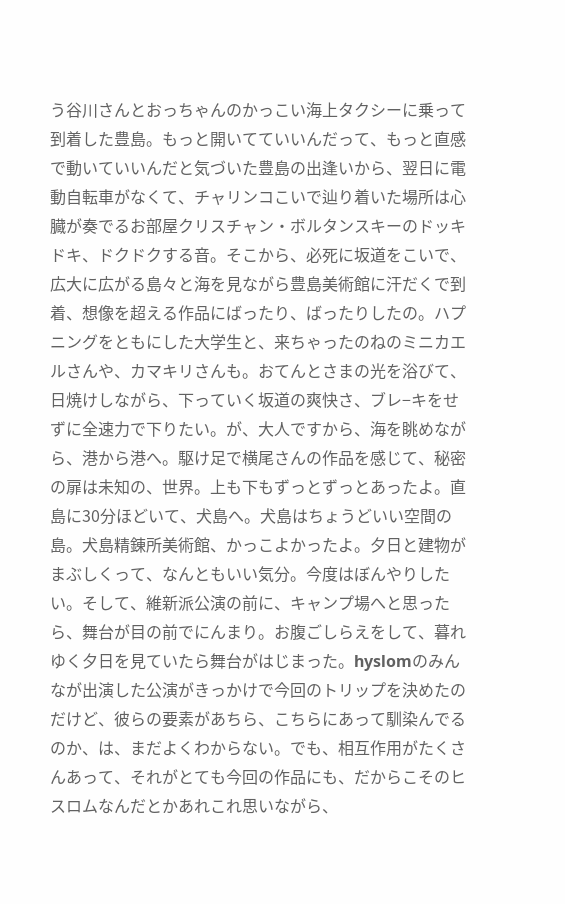う谷川さんとおっちゃんのかっこい海上タクシーに乗って到着した豊島。もっと開いてていいんだって、もっと直感で動いていいんだと気づいた豊島の出逢いから、翌日に電動自転車がなくて、チャリンコこいで辿り着いた場所は心臓が奏でるお部屋クリスチャン・ボルタンスキーのドッキドキ、ドクドクする音。そこから、必死に坂道をこいで、広大に広がる島々と海を見ながら豊島美術館に汗だくで到着、想像を超える作品にばったり、ばったりしたの。ハプニングをともにした大学生と、来ちゃったのねのミニカエルさんや、カマキリさんも。おてんとさまの光を浴びて、日焼けしながら、下っていく坂道の爽快さ、ブレ−キをせずに全速力で下りたい。が、大人ですから、海を眺めながら、港から港へ。駆け足で横尾さんの作品を感じて、秘密の扉は未知の、世界。上も下もずっとずっとあったよ。直島に30分ほどいて、犬島へ。犬島はちょうどいい空間の島。犬島精錬所美術館、かっこよかったよ。夕日と建物がまぶしくって、なんともいい気分。今度はぼんやりしたい。そして、維新派公演の前に、キャンプ場へと思ったら、舞台が目の前でにんまり。お腹ごしらえをして、暮れゆく夕日を見ていたら舞台がはじまった。hyslomのみんなが出演した公演がきっかけで今回のトリップを決めたのだけど、彼らの要素があちら、こちらにあって馴染んでるのか、は、まだよくわからない。でも、相互作用がたくさんあって、それがとても今回の作品にも、だからこそのヒスロムなんだとかあれこれ思いながら、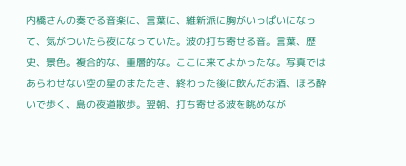内橋さんの奏でる音楽に、言葉に、維新派に胸がいっぱいになって、気がついたら夜になっていた。波の打ち寄せる音。言葉、歴史、景色。複合的な、重層的な。ここに来てよかったな。写真ではあらわせない空の星のまたたき、終わった後に飲んだお酒、ほろ酔いで歩く、島の夜道散歩。翌朝、打ち寄せる波を眺めなが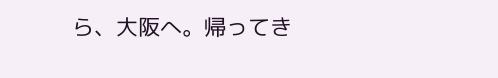ら、大阪へ。帰ってき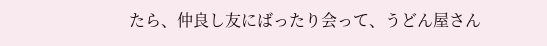たら、仲良し友にばったり会って、うどん屋さん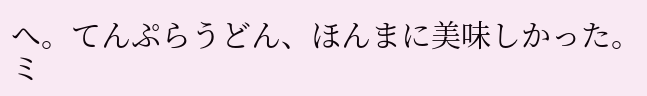へ。てんぷらうどん、ほんまに美味しかった。ミ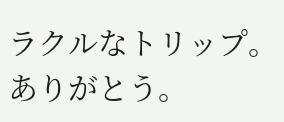ラクルなトリップ。ありがとう。